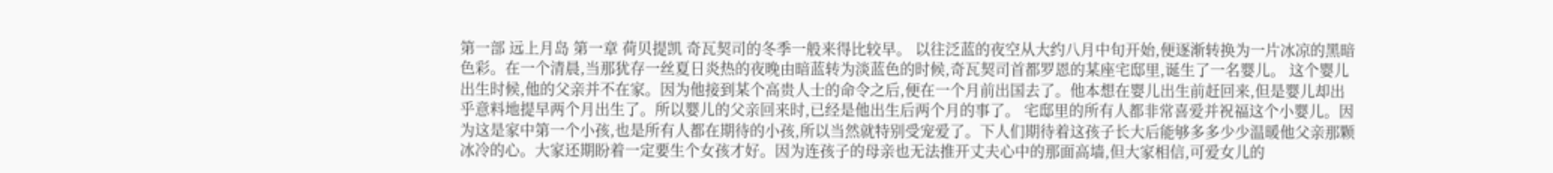第一部 远上月岛 第一章 荷贝提凯 奇瓦契司的冬季一般来得比较早。 以往泛蓝的夜空从大约八月中旬开始,便逐渐转换为一片冰凉的黑暗色彩。在一个清晨,当那犹存一丝夏日炎热的夜晚由暗蓝转为淡蓝色的时候,奇瓦契司首都罗恩的某座宅邸里,诞生了一名婴儿。 这个婴儿出生时候,他的父亲并不在家。因为他接到某个高贵人士的命令之后,便在一个月前出国去了。他本想在婴儿出生前赶回来,但是婴儿却出乎意料地提早两个月出生了。所以婴儿的父亲回来时,已经是他出生后两个月的事了。 宅邸里的所有人都非常喜爱并祝福这个小婴儿。因为这是家中第一个小孩,也是所有人都在期待的小孩,所以当然就特别受宠爱了。下人们期待着这孩子长大后能够多多少少温暖他父亲那颗冰冷的心。大家还期盼着一定要生个女孩才好。因为连孩子的母亲也无法推开丈夫心中的那面高墙,但大家相信,可爱女儿的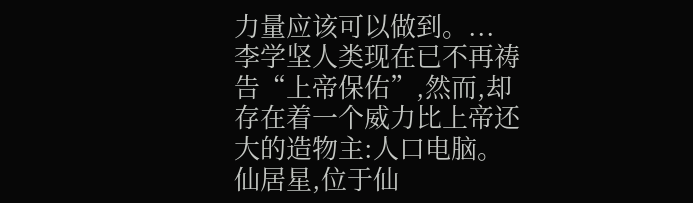力量应该可以做到。...
李学坚人类现在已不再祷告“上帝保佑”,然而,却存在着一个威力比上帝还大的造物主:人口电脑。仙居星,位于仙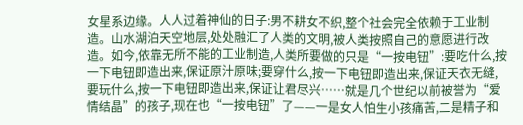女星系边缘。人人过着神仙的日子:男不耕女不织,整个社会完全依赖于工业制造。山水湖泊天空地层,处处融汇了人类的文明,被人类按照自己的意愿进行改造。如今,依靠无所不能的工业制造,人类所要做的只是“一按电钮”:要吃什么,按一下电钮即造出来,保证原汁原味;要穿什么,按一下电钮即造出来,保证天衣无缝,要玩什么,按一下电钮即造出来,保证让君尽兴……就是几个世纪以前被誉为“爱情结晶”的孩子,现在也“一按电钮”了——一是女人怕生小孩痛苦,二是精子和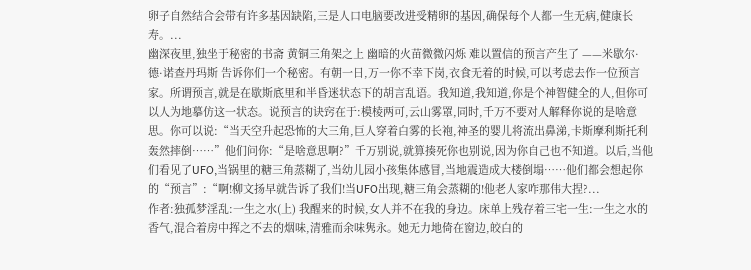卵子自然结合会带有许多基因缺陷,三是人口电脑要改进受精卵的基因,确保每个人都一生无病,健康长寿。...
幽深夜里,独坐于秘密的书斋 黄铜三角架之上 幽暗的火苗微微闪烁 难以置信的预言产生了 ——米歇尔·德·诺查丹玛斯 告诉你们一个秘密。有朝一日,万一你不幸下岗,衣食无着的时候,可以考虑去作一位预言家。所谓预言,就是在歇斯底里和半昏迷状态下的胡言乱语。我知道,我知道,你是个神智健全的人,但你可以人为地摹仿这一状态。说预言的诀窍在于:模棱两可,云山雾罩,同时,千万不要对人解释你说的是啥意思。你可以说:“当天空升起恐怖的大三角,巨人穿着白雾的长袍,神圣的婴儿将流出鼻涕,卡斯摩利斯托利轰然摔倒……”他们问你:“是啥意思啊?”千万别说,就算揍死你也别说,因为你自己也不知道。以后,当他们看见了UFO,当锅里的糖三角蒸糊了,当幼儿园小孩集体感冒,当地震造成大楼倒塌……他们都会想起你的“预言”:“啊!柳文扬早就告诉了我们!当UFO出现,糖三角会蒸糊的!他老人家咋那伟大捏?...
作者:独孤梦淫乱:一生之水(上) 我醒来的时候,女人并不在我的身边。床单上残存着三宅一生:一生之水的香气,混合着房中挥之不去的烟味,清雅而余味隽永。她无力地倚在窗边,皎白的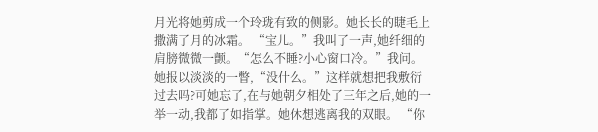月光将她剪成一个玲珑有致的侧影。她长长的睫毛上撒满了月的冰霜。 “宝儿。”我叫了一声,她纤细的肩膀微微一颤。“怎么不睡?小心窗口冷。”我问。 她报以淡淡的一瞥,“没什么。”这样就想把我敷衍过去吗?可她忘了,在与她朝夕相处了三年之后,她的一举一动,我都了如指掌。她休想逃离我的双眼。 “你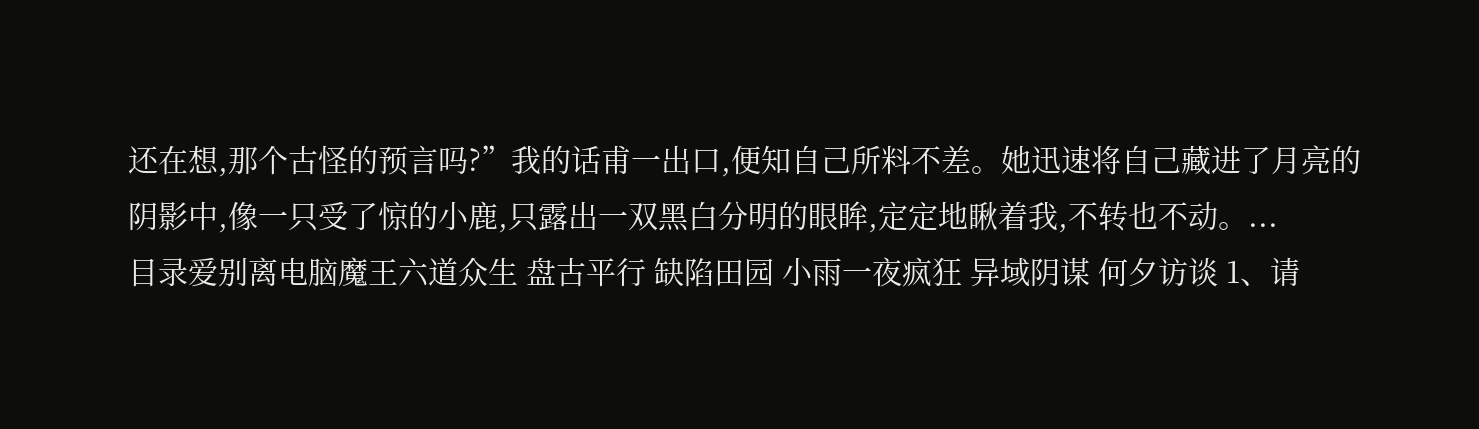还在想,那个古怪的预言吗?”我的话甫一出口,便知自己所料不差。她迅速将自己藏进了月亮的阴影中,像一只受了惊的小鹿,只露出一双黑白分明的眼眸,定定地瞅着我,不转也不动。...
目录爱别离电脑魔王六道众生 盘古平行 缺陷田园 小雨一夜疯狂 异域阴谋 何夕访谈 1、请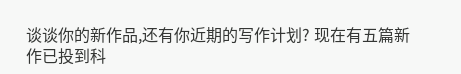谈谈你的新作品,还有你近期的写作计划? 现在有五篇新作已投到科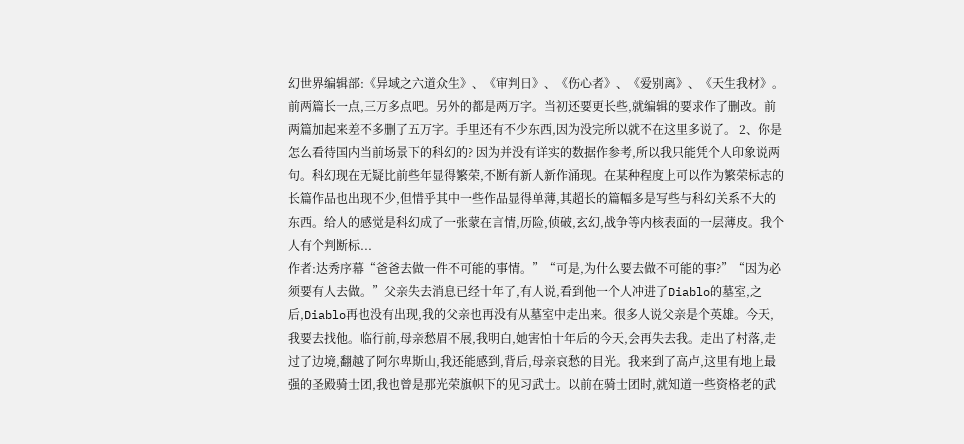幻世界编辑部:《异域之六道众生》、《审判日》、《伤心者》、《爱别离》、《天生我材》。 前两篇长一点,三万多点吧。另外的都是两万字。当初还要更长些,就编辑的要求作了删改。前两篇加起来差不多删了五万字。手里还有不少东西,因为没完所以就不在这里多说了。 2、你是怎么看待国内当前场景下的科幻的? 因为并没有详实的数据作参考,所以我只能凭个人印象说两句。科幻现在无疑比前些年显得繁荣,不断有新人新作涌现。在某种程度上可以作为繁荣标志的长篇作品也出现不少,但惜乎其中一些作品显得单薄,其超长的篇幅多是写些与科幻关系不大的东西。给人的感觉是科幻成了一张蒙在言情,历险,侦破,玄幻,战争等内核表面的一层薄皮。我个人有个判断标...
作者:达秀序幕“爸爸去做一件不可能的事情。”“可是,为什么要去做不可能的事?”“因为必须要有人去做。”父亲失去消息已经十年了,有人说,看到他一个人冲进了Diablo的墓室,之后,Diablo再也没有出现,我的父亲也再没有从墓室中走出来。很多人说父亲是个英雄。今天,我要去找他。临行前,母亲愁眉不展,我明白,她害怕十年后的今天,会再失去我。走出了村落,走过了边境,翻越了阿尔卑斯山,我还能感到,背后,母亲哀愁的目光。我来到了高卢,这里有地上最强的圣殿骑士团,我也曾是那光荣旗帜下的见习武士。以前在骑士团时,就知道一些资格老的武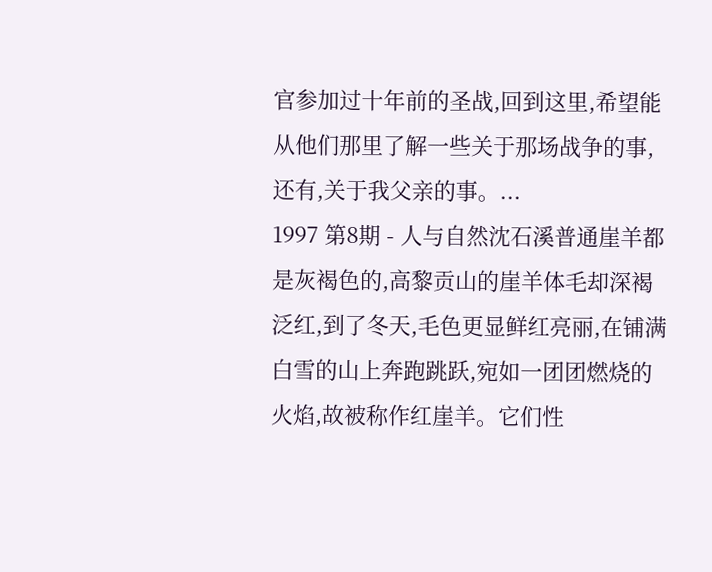官参加过十年前的圣战,回到这里,希望能从他们那里了解一些关于那场战争的事,还有,关于我父亲的事。...
1997 第8期 - 人与自然沈石溪普通崖羊都是灰褐色的,高黎贡山的崖羊体毛却深褐泛红,到了冬天,毛色更显鲜红亮丽,在铺满白雪的山上奔跑跳跃,宛如一团团燃烧的火焰,故被称作红崖羊。它们性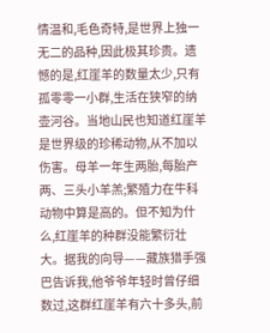情温和,毛色奇特,是世界上独一无二的品种,因此极其珍贵。遗憾的是,红崖羊的数量太少,只有孤零零一小群,生活在狭窄的纳壶河谷。当地山民也知道红崖羊是世界级的珍稀动物,从不加以伤害。母羊一年生两胎,每胎产两、三头小羊羔;繁殖力在牛科动物中算是高的。但不知为什么,红崖羊的种群没能繁衍壮大。据我的向导——藏族猎手强巴告诉我,他爷爷年轻时曾仔细数过,这群红崖羊有六十多头,前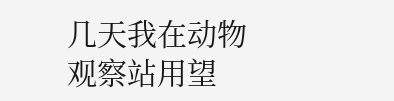几天我在动物观察站用望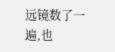远镜数了一遍,也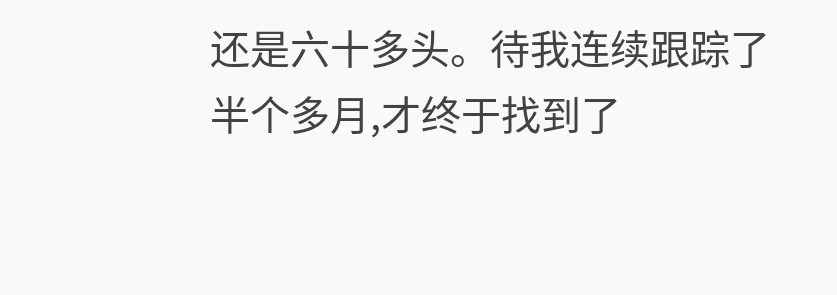还是六十多头。待我连续跟踪了半个多月,才终于找到了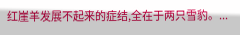红崖羊发展不起来的症结,全在于两只雪豹。...